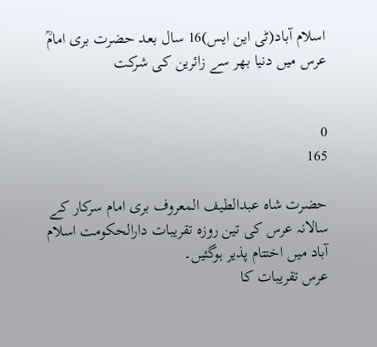اسلام آباد(ٹی این ایس)16 سال بعد حضرت بری امامؒ عرس میں دنیا بھر سے زائرین کی شرکت


0
165

حضرت شاہ عبدالطیف المعروف بری امام سرکار کے سالانہ عرس کی تین روزہ تقریبات دارالحکومت اسلام آباد میں اختتام پذیر ہوگئیں۔
عرس تقریبات کا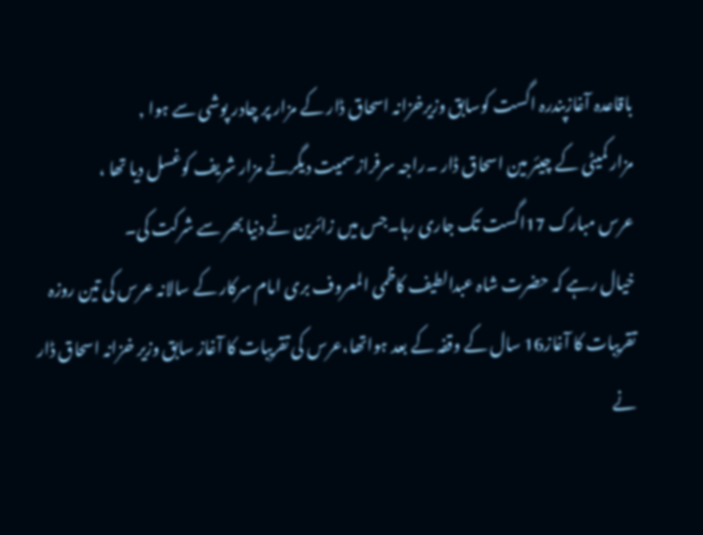باقاعدہ آغازپندرہ اگست کوسابق وزیرخزانہ اسحاق ڈار کے مزار پر چادر پوشی سے ہوا ,
مزار کمیٹی کے چیئر مین اسحاق ڈار ۔راجہ سرفراز سمیت دیگرنے مزار شریف کوغسل دیا تھا ،
عرس مبارک 17اگست تک جاری رہا۔جس میں زائرین نے دنیا بھر سے شرکت کی۔
خیال رہے کہ حضرت شاہ عبدالطیف کاظمی المعروف بری امام سرکار کے سالانہ عرس کی تین روزہ تقریبات کا آغاز16 سال کے وقفہ کے بعد ہواتھا،عرس کی تقریبات کا آغاز سابق وزیر خزانہ اسحاق ڈار نے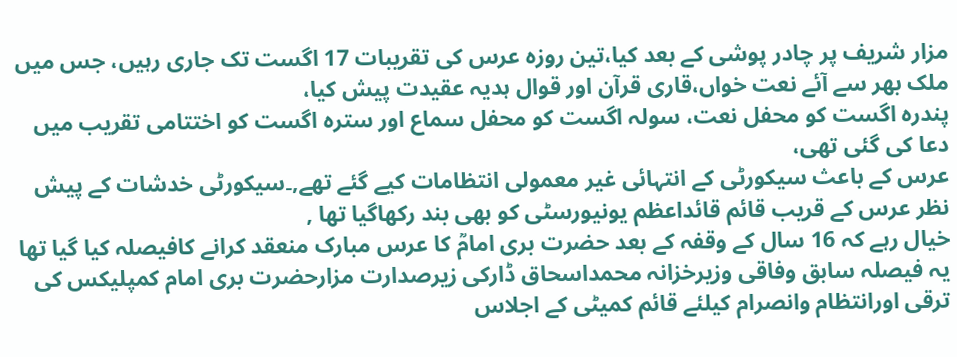مزار شریف پر چادر پوشی کے بعد کیا،تین روزہ عرس کی تقریبات 17 اگست تک جاری رہیں، جس میں ملک بھر سے آئے نعت خواں،قاری قرآن اور قوال ہدیہ عقیدت پیش کیا،
پندرہ اگست کو محفل نعت، سولہ اگست کو محفل سماع اور سترہ اگست کو اختتامی تقریب میں دعا کی گئی تھی،
عرس کے باعث سیکورٹی کے انتہائی غیر معمولی انتظامات کیے گئے تھے,۔سیکورٹی خدشات کے پیش نظر عرس کے قریب قائم قائداعظم یونیورسٹی کو بھی بند رکھاگیا تھا ,
خیال رہے کہ 16 سال کے وقفہ کے بعد حضرت بری امامؒ کا عرس مبارک منعقد کرانے کافیصلہ کیا گیا تھا یہ فیصلہ سابق وفاقی وزیرخزانہ محمداسحاق ڈارکی زیرصدارت مزارحضرت بری امام کمپلیکس کی ترقی اورانتظام وانصرام کیلئے قائم کمیٹی کے اجلاس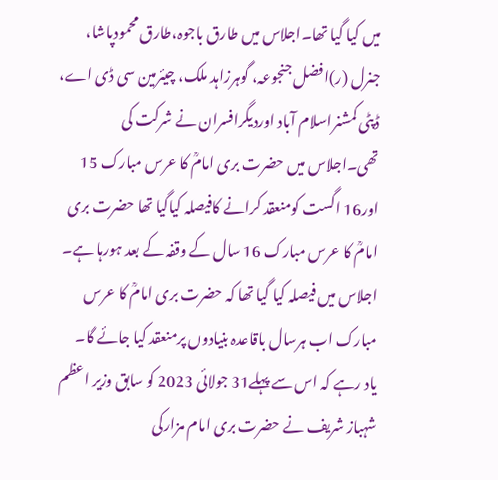میں کیا گیا تھا۔اجلاس میں طارق باجوہ،طارق محمودپاشا، جنرل (ر)افضل جنجوعہ، گوہرزاہد ملک، چیئرمین سی ڈی اے، ڈپٹی کمشنراسلام آباد اوردیگرافسران نے شرکت کی تھی۔اجلاس میں حضرت بری امامؒ کا عرس مبارک 15 اور16 اگست کومنعقد کرانے کافیصلہ کیاگیا تھا حضرت بری امامؒ کا عرس مبارک 16 سال کے وقفہ کے بعد ہورہا ہے۔ اجلاس میں فیصلہ کیا گیا تھا کہ حضرت بری امامؒ کا عرس مبارک اب ہرسال باقاعدہ بنیادوں پرمنعقد کیا جائے گا۔
یاد رہے کہ اس سے پہلے31 جولائی 2023 کو سابق وزیر اعظم شہباز شریف نے حضرت بری امام مزارکی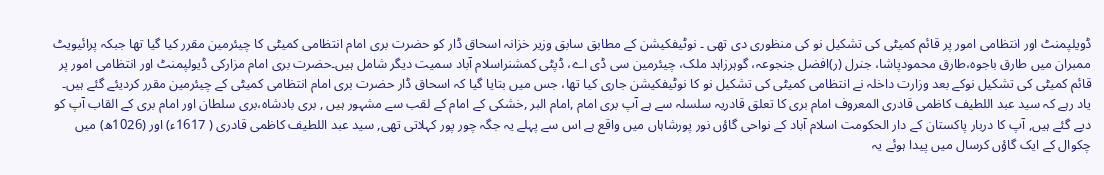ڈویلپمنٹ اور انتظامی امور پر قائم کمیٹی کی تشکیل نو کی منظوری دی تھی ۔ نوٹیفکیشن کے مطابق سابق وزیر خزانہ اسحاق ڈار کو حضرت بری امام انتظامی کمیٹی کا چیئرمین مقرر کیا گیا تھا جبکہ پرائیویٹ ممبران میں طارق باجوہ،طارق محمودپاشا، جنرل (ر)افضل جنجوعہ، گوہرزاہد ملک، چیئرمین سی ڈی اے، ڈپٹی کمشنراسلام آباد سمیت دیگر شامل ہیں۔حضرت بری امام مزارکی ڈیولپمنٹ اور انتظامی امور پر قائم کمیٹی کی تشکیل نوکے بعد وزارت داخلہ نے انتظامی کمیٹی کی تشکیل نو کا نوٹیفکیشن جاری کیا تھا، جس میں بتایا گیا کہ اسحاق ڈار حضرت بری امام انتظامی کمیٹی کے چیئرمین مقرر کردیئے گئے ہیں۔
یاد رہے کہ سید عبد اللطیف کاظمی قادری المعروف امام بری کا تعلق قادریہ سلسلہ سے ہے آپ بری امام ,امام البر ,خشکی کے امام کے لقب سے مشہور ہیں , بری بادشاہ،بری سلطان اور امام بری کے القاب آپ کو دیے گئے ہیں, آپ کا دربار پاکستان کے دار الحکومت اسلام آباد کے نواحی گاؤں نور پورشاہاں میں واقع ہے اس سے پہلے یہ جگہ چور پور کہلاتی تھی, سید عبد اللطیف کاظمی قادری ( 1617ء) اور (1026ھ) میں چکوال کے ایک گاؤں کرسال میں پیدا ہوئے یہ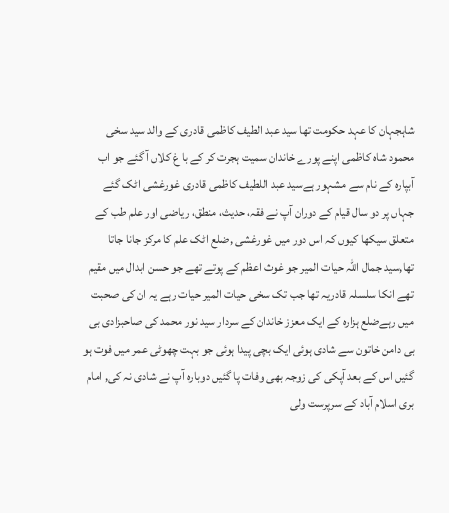شاہجہان کا عہد حکومت تھا سید عبد الطیف کاظمی قادری کے والد سید سخی محمود شاہ کاظمی اپنے پورے خاندان سمیت ہجرت کر کے با غ کلاں آ گئے جو اب آبپارہ کے نام سے مشہور ہےسید عبد اللطیف کاظمی قادری غورغشی اٹک گئے جہاں پر دو سال قیام کے دوران آپ نے فقہ، حدیث، منطق، ریاضی اور علم طب کے متعلق سیکھا کیوں کہ اس دور میں غورغشی ,ضلع اٹک علم کا مرکز جانا جاتا تھا,سید جمال اللہ حیات المیر جو غوث اعظم کے پوتے تھے جو حسن ابدال میں مقیم تھے انکا سلسلہ قادریہ تھا جب تک سخی حیات المیر حیات رہے یہ ان کی صحبت میں رہےضلع ہزارہ کے ایک معزز خاندان کے سردار سید نور محمد کی صاحبزادی بی بی دامن خاتون سے شادی ہوئی ایک بچی پیدا ہوئی جو بہت چھوٹی عمر میں فوت ہو گئیں اس کے بعد آپکی کی زوجہ بھی وفات پا گئیں دوبارہ آپ نے شادی نہ کی, امام بری اسلام آباد کے سرپرست ولی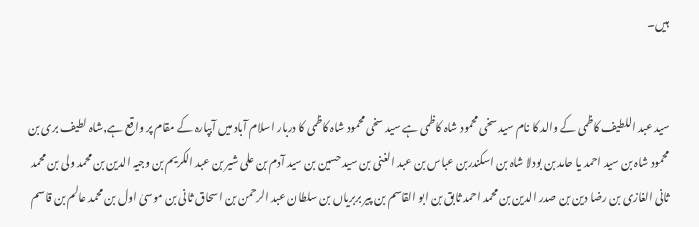ہیں۔


سید عبد اللطیف کاظمی کے والد کا نام سید سخی محمود شاہ کاظمی ہے سید سخی محمود شاہ کاظمی کا دربار اسلام آباد میں آبپارہ کے مقام پر واقع ہے,شاہ لطیف بری بن محمود شاہ بن سید احمد یا حامد بن بودلا شاہ بن اسکندربن عباس بن عبد الغنی بن سید حسین بن سید آدم بن علی شیر بن عبد الکریم بن وجیہ الدین بن محمد ولی بن محمد ثانی الغازی بن رضا دین بن صدر الدین بن محمد احمد ثابق بن ابو القاسم بن پیر بربریاں بن سلطان عبد الرحمن بن اسحاق ثانی بن موسیٰ اول بن محمد عالم بن قاسم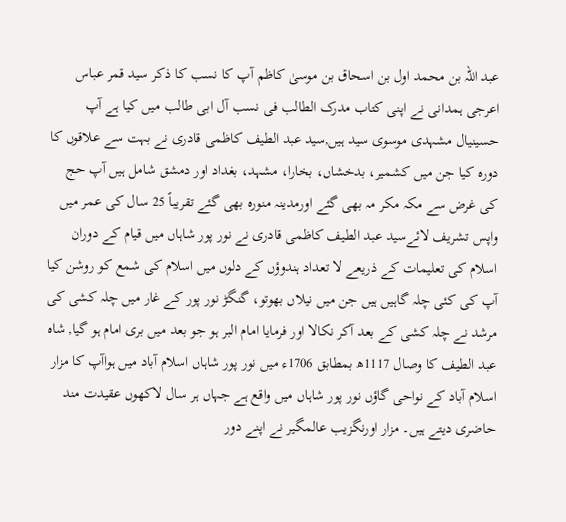عبد اللہ بن محمد اول بن اسحاق بن موسیٰ کاظم آپ کا نسب کا ذکر سید قمر عباس اعرجی ہمدانی نے اپنی کتاب مدرک الطالب فی نسب آل ابی طالب میں کیا ہے آپ حسینیال مشہدی موسوی سید ہیں,سید عبد الطیف کاظمی قادری نے بہت سے علاقوں کا دورہ کیا جن میں کشمیر، بدخشاں، بخارا، مشہد، بغداد اور دمشق شامل ہیں آپ حج کی غرض سے مکہ مکر مہ بھی گئے اورمدینہ منورہ بھی گئے تقریباً 25 سال کی عمر میں واپس تشریف لائےسید عبد الطیف کاظمی قادری نے نور پور شاہاں میں قیام کے دوران اسلام کی تعلیمات کے ذریعے لا تعداد ہندوؤں کے دلوں میں اسلام کی شمع کو روشن کیا آپ کی کئی چلہ گاہیں ہیں جن میں نیلاں بھوتو، گنگڑ نور پور کے غار میں چلہ کشی کی مرشد نے چلہ کشی کے بعد آکر نکالا اور فرمایا امام البر ہو جو بعد میں بری امام ہو گیا, شاہ عبد الطیف کا وصال 1117ھ بمطابق 1706ء میں نور پور شاہاں اسلام آباد میں ہواآپ کا مزار اسلام آباد کے نواحی گاؤں نور پور شاہاں میں واقع ہے جہاں ہر سال لاکھوں عقیدت مند حاضری دیتے ہیں۔ مزار اورنگزیب عالمگیر نے اپنے دور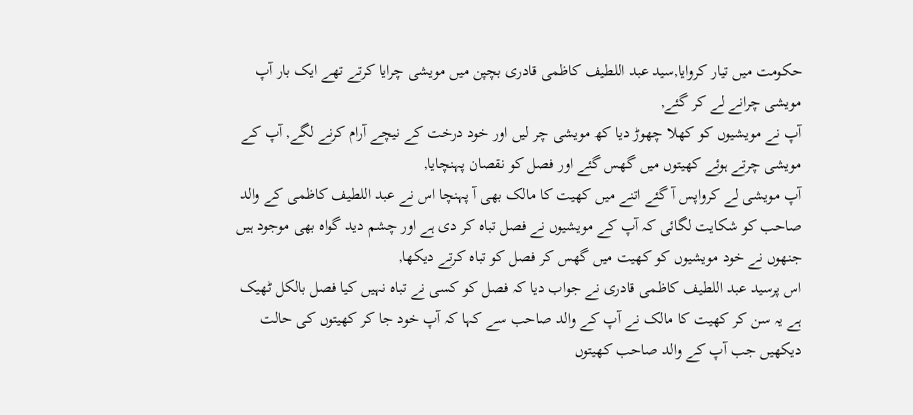حکومت میں تیار کروایا,سید عبد اللطیف کاظمی قادری بچپن میں مویشی چرایا کرتے تھے ایک بار آپ مویشی چرانے لے کر گئے,
آپ نے مویشیوں کو کھلا چھوڑ دیا کھ مویشی چر لیں اور خود درخت کے نیچے آرام کرنے لگے, آپ کے مویشی چرتے ہوئے کھیتوں میں گھس گئے اور فصل کو نقصان پہنچایا,
آپ مویشی لے کرواپس آ گئے اتنے میں کھیت کا مالک بھی آ پہنچا اس نے عبد اللطیف کاظمی کے والد صاحب کو شکایت لگائی کہ آپ کے مویشیوں نے فصل تباہ کر دی ہے اور چشم دید گواہ بھی موجود ہیں جنھوں نے خود مویشیوں کو کھیت میں گھس کر فصل کو تباہ کرتے دیکھا,
اس پرسید عبد اللطیف کاظمی قادری نے جواب دیا کہ فصل کو کسی نے تباہ نہیں کیا فصل بالکل ٹھیک ہے یہ سن کر کھیت کا مالک نے آپ کے والد صاحب سے کہا کہ آپ خود جا کر کھیتوں کی حالت دیکھیں جب آپ کے والد صاحب کھیتوں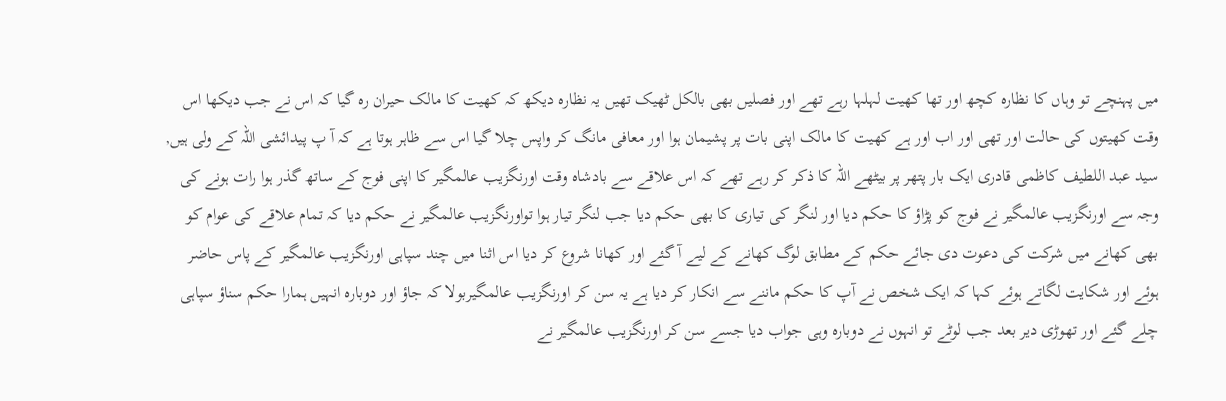میں پہنچے تو وہاں کا نظارہ کچھ اور تھا کھیت لہلہا رہے تھے اور فصلیں بھی بالکل ٹھیک تھیں یہ نظارہ دیکھ کہ کھیت کا مالک حیران رہ گیا کہ اس نے جب دیکھا اس وقت کھیتوں کی حالت اور تھی اور اب اور ہے کھیت کا مالک اپنی بات پر پشیمان ہوا اور معافی مانگ کر واپس چلا گیا اس سے ظاہر ہوتا ہے کہ آ پ پیدائشی اللہ کے ولی ہیں,
سید عبد اللطیف کاظمی قادری ایک بار پتھر پر بیٹھے اللہ کا ذکر کر رہے تھے کہ اس علاقے سے بادشاہ وقت اورنگزیب عالمگیر کا اپنی فوج کے ساتھ گذر ہوا رات ہونے کی وجہ سے اورنگزیب عالمگیر نے فوج کو پڑاؤ کا حکم دیا اور لنگر کی تیاری کا بھی حکم دیا جب لنگر تیار ہوا تواورنگزیب عالمگیر نے حکم دیا کہ تمام علاقے کی عوام کو بھی کھانے میں شرکت کی دعوت دی جائے حکم کے مطابق لوگ کھانے کے لیے آ گئے اور کھانا شروع کر دیا اس اثنا میں چند سپاہی اورنگزیب عالمگیر کے پاس حاضر ہوئے اور شکایت لگاتے ہوئے کہا کہ ایک شخص نے آپ کا حکم ماننے سے انکار کر دیا ہے یہ سن کر اورنگزیب عالمگیربولا کہ جاؤ اور دوبارہ انہیں ہمارا حکم سناؤ سپاہی چلے گئے اور تھوڑی دیر بعد جب لوٹے تو انہوں نے دوبارہ وہی جواب دیا جسے سن کر اورنگزیب عالمگیر نے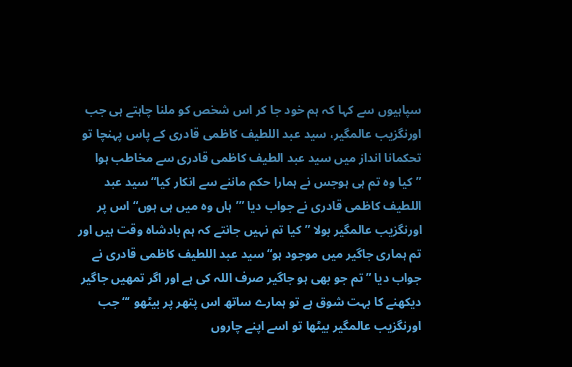سپاہیوں سے کہا کہ ہم خود جا کر اس شخص کو ملنا چاہتے ہی جب اورنگزیب عالمگیر، سید عبد اللطیف کاظمی قادری کے پاس پہنچا تو تحکمانا انداز میں سید عبد الطیف کاظمی قادری سے مخاطب ہوا ”کیا وہ تم ہی ہوجس نے ہمارا حکم ماننے سے انکار کیا“سید عبد اللطیف کاظمی قادری نے جواب دیا ”’ہاں وہ میں ہی ہوں“اس پر اورنگزیب عالمگیر بولا ”کیا تم نہیں جانتے کہ ہم بادشاہ وقت ہیں اور تم ہماری جاگیر میں موجود ہو“سید عبد اللطیف کاظمی قادری نے جواب دیا ”تم جو بھی ہو جاگیر صرف اللہ کی ہے اور اگر تمھیں جاگیر دیکھنے کا بہت شوق ہے تو ہمارے ساتھ اس پتھر پر بیٹھو ‘“ جب اورنگزیب عالمگیر بیٹھا تو اسے اپنے چاروں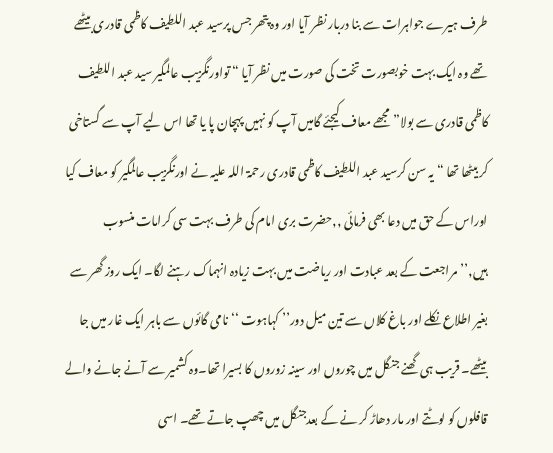طرف ہیرے جواہرات سے بنا دربار نظر آیا اور وہ پتھر جس پرسید عبد اللطیف کاظمی قادری بیٹھے تھے وہ ایک بہت خوبصورت تخت کی صورت میں نظر آیا “ تواورنگزیب عالمگیر سید عبد اللطیف کاظمی قادری سے بولا”مجھے معاف کیجئے گامیں آپ کو نہیں پہچان پا یا تھا اس لیے آپ سے گستاخی کر بیٹھا تھا “یہ سن کرسید عبد اللطیف کاظمی قادری رحمۃ اللہ علیہ نے اورنگزیب عالمگیر کو معاف کیا اوراس کے حق میں دعا بھی فرمائی ,,حضرت بری امام کی طرف بہت سی کرامات منسوب ہیں,’’مراجعت کے بعد عبادت اور ریاضت میں بہت زیادہ انہماک رہنے لگا۔ ایک روز گھر سے بغیر اطلاع نکلے اور باغ کلاں سے تین میل دور’’ کہاہوت ‘‘ نامی گائوں سے باہر ایک غار میں جا بیٹھے۔ قریب ہی گھنے جنگل میں چوروں اور سینہ زوروں کا بسیرا تھا۔وہ کشمیر سے آنے جانے والے قافلوں کو لوٹتے اور مار دھاڑ کر نے کے بعدجنگل میں چھپ جاتے تھے۔ اسی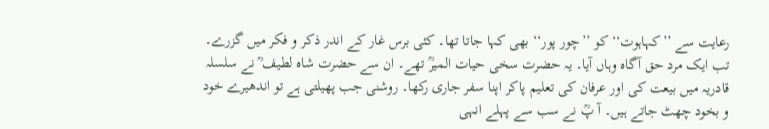رعایت سے ’’کہاہوت‘‘ کو ’’چور پور‘‘ بھی کہا جاتا تھا۔ کئی برس غار کے اندر ذکر و فکر میں گزرے۔ تب ایک مرد حق آگاہ وہاں آیا۔ یہ حضرت سخی حیات المیرؒ تھے۔ ان سے حضرت شاہ لطیف ؒ نے سلسلہ قادریہ میں بیعت کی اور عرفان کی تعلیم پاکر اپنا سفر جاری رکھا۔ روشنی جب پھیلتی ہے تو اندھیرے خود و بخود چھٹ جاتے ہیں۔ آ پؒ نے سب سے پہلے انہی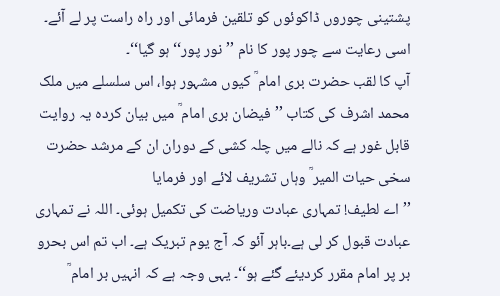پشتینی چوروں ڈاکوئوں کو تلقین فرمائی اور راہ راست پر لے آئے۔ اسی رعایت سے چور پور کا نام ’’نور پور‘‘ ہو گیا‘‘۔
آپ کا لقب حضرت بری امام ؒ کیوں مشہور ہوا، اس سلسلے میں ملک محمد اشرف کی کتاب ’’فیضان بری امام ؒ میں بیان کردہ یہ روایت قابل غور ہے کہ نالے میں چلہ کشی کے دوران ان کے مرشد حضرت سخی حیات المیر ؒ وہاں تشریف لائے اور فرمایا
’’ اے لطیف! تمہاری عبادت وریاضت کی تکمیل ہوئی۔ اللہ نے تمہاری عبادت قبول کر لی ہے۔باہر آئو کہ آج یوم تبریک ہے۔ اب تم اس بحرو بر پر امام مقرر کردیئے گئے ہو‘‘۔ یہی وجہ ہے کہ انہیں بر امام ؒ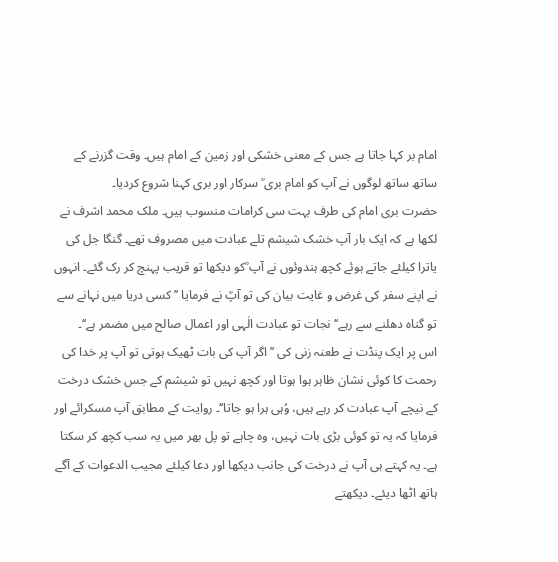امام بر کہا جاتا ہے جس کے معنی خشکی اور زمین کے امام ہیں۔ وقت گزرنے کے ساتھ ساتھ لوگوں نے آپ کو امام بری ؒ سرکار اور بری کہنا شروع کردیا۔
حضرت بری امام کی طرف بہت سی کرامات منسوب ہیں۔ ملک محمد اشرف نے لکھا ہے کہ ایک بار آپ خشک شیشم تلے عبادت میں مصروف تھے۔ گنگا جل کی یاترا کیلئے جاتے ہوئے کچھ ہندوئوں نے آپ ؒکو دیکھا تو قریب پہنچ کر رک گئے۔ انہوں نے اپنے سفر کی غرض و غایت بیان کی تو آپؒ نے فرمایا ’’ کسی دریا میں نہانے سے تو گناہ دھلنے سے رہے‘‘ نجات تو عبادت الٰہی اور اعمال صالح میں مضمر ہے‘‘۔
اس پر ایک پنڈت نے طعنہ زنی کی ’’ اگر آپ کی بات ٹھیک ہوتی تو آپ پر خدا کی رحمت کا کوئی نشان ظاہر ہوا ہوتا اور کچھ نہیں تو شیشم کے جس خشک درخت کے نیچے آپ عبادت کر رہے ہیں، وُہی ہرا ہو جاتا‘‘۔ روایت کے مطابق آپ مسکرائے اور فرمایا کہ یہ تو کوئی بڑی بات نہیں، وہ چاہے تو پل بھر میں یہ سب کچھ کر سکتا ہے۔ یہ کہتے ہی آپ نے درخت کی جانب دیکھا اور دعا کیلئے مجیب الدعوات کے آگے ہاتھ اٹھا دیئے۔ دیکھتے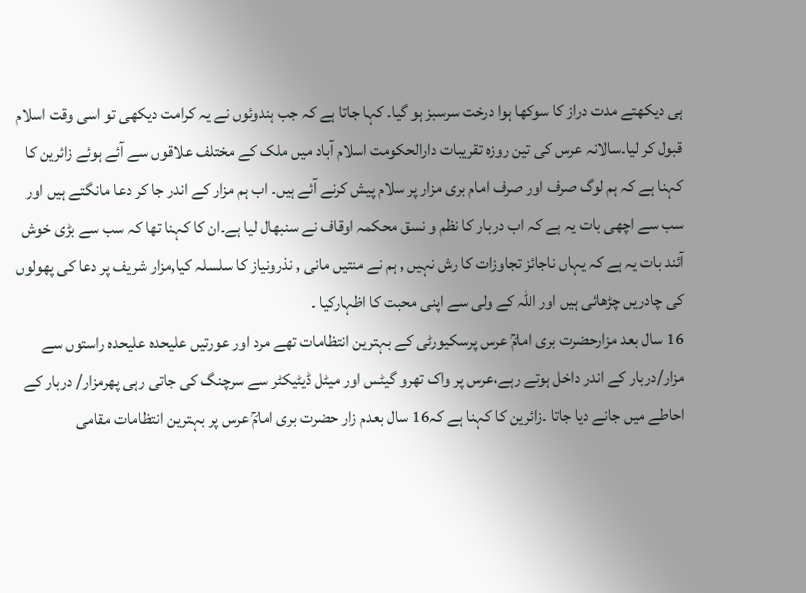ہی دیکھتے مدت دراز کا سوکھا ہوا درخت سرسبز ہو گیا۔ کہا جاتا ہے کہ جب ہندوئوں نے یہ کرامت دیکھی تو اسی وقت اسلام قبول کر لیا۔سالانہ عرس کی تین روزہ تقریبات دارالحکومت اسلام آباد میں ملک کے مختلف علاقوں سے آئے ہوئے زائرین کا کہنا ہے کہ ہم لوگ صرف اور صرف امام بری مزار پر سلام پیش کرنے آئے ہیں۔ اب ہم مزار کے اندر جا کر دعا مانگتے ہیں اور سب سے اچھی بات یہ ہے کہ اب دربار کا نظم و نسق محکمہ اوقاف نے سنبھال لیا ہے۔ان کا کہنا تھا کہ سب سے بڑی خوش آئند بات یہ ہے کہ یہاں ناجائز تجاوزات کا رش نہیں , ہم نے منتیں مانی , نذرونیاز کا سلسلہ کیا,مزار شریف پر دعا کی پھولوں کی چادریں چڑھائی ہیں اور اللہ کے ولی سے اپنی محبت کا اظہارکیا ۔
16 سال بعد مزارحضرت بری امامؒ عرس پرسکیورٹی کے بہترین انتظامات تھے مرد اور عورتیں علیحدہ علیحدہ راستوں سے مزار/دربار کے اندر داخل ہوتے رہے،عرس پر واک تھرو گیٹس اور میٹل ڈیٹیکٹر سے سرچنگ کی جاتی رہی پھرمزار/ دربار کے احاطے میں جانے دیا جاتا ۔زائرین کا کہنا ہے کہ16 سال بعدم زار حضرت بری امامؒ عرس پر بہترین انتظامات مقامی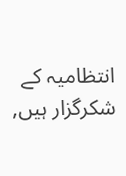انتظامیہ کے شکرگزار ہیں,